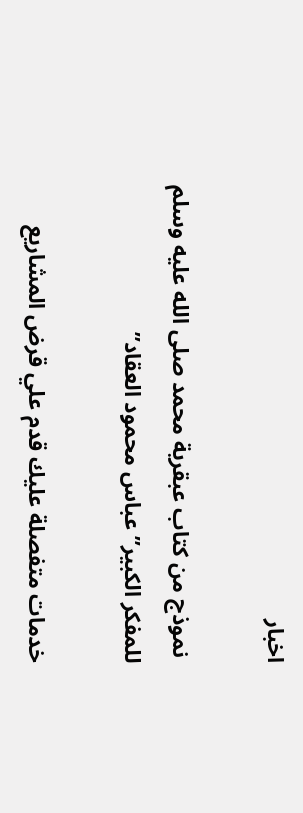اخبار

 نموذج من كتاب عبقرية محمد صلى الله عليه وسلم للمفكر الكبير”عباس محمود العقاد”

خدمات متفصلة عليك قدم علي قرض المشاريع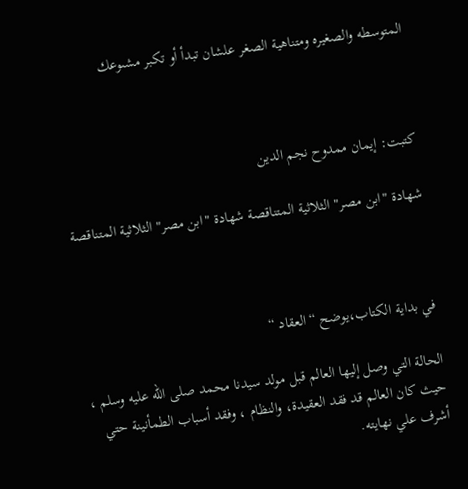المتوسطه والصغيره ومتناهية الصغر علشان تبدأ أو تكبر مشىوعك



كتبت: إيمان ممدوح نجم الدين

شهادة "ابن مصر" الثلاثية المتناقصة شهادة "ابن مصر" الثلاثية المتناقصة



في بداية الكتاب،يوضح “العقاد “

الحالة التي وصل إليها العالم قبل مولد سيدنا محمد صلى الله عليه وسلم ، حيث كان العالم قد فقد العقيدة، والنظام ، وفقد أسباب الطمأنينة حتي أشرف علي نهايته.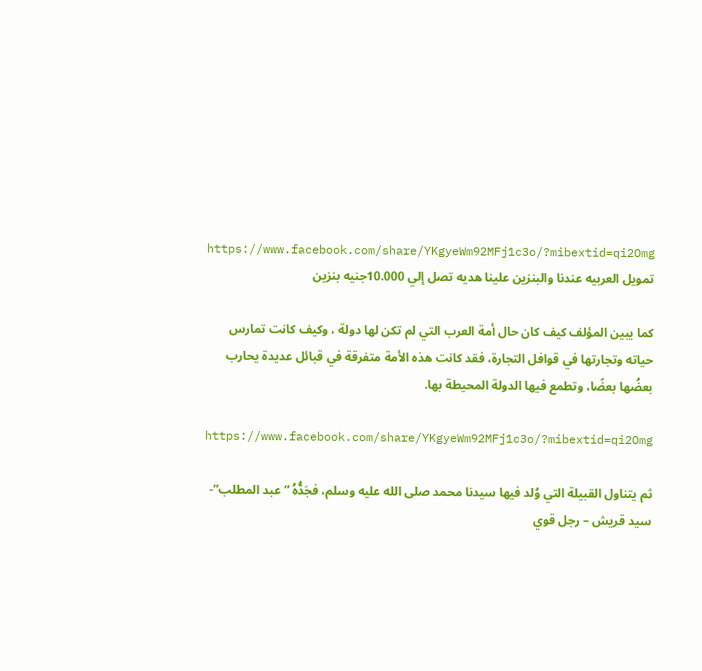https://www.facebook.com/share/YKgyeWm92MFj1c3o/?mibextid=qi2Omg تمويل العربيه عندنا والبنزين علينا هديه تصل إلي 10.000جنيه بنزين

كما يبين المؤلف كيف كان حال أمة العرب التي لم تكن لها دولة ، وكيف كانت تمارس حياته وتجارتها في قوافل التجارة، فقد كانت هذه الأمة متفرقة في قبائل عديدة يحارب بعضُها بعضًا، وتطمع فيها الدولة المحيطة بها.

https://www.facebook.com/share/YKgyeWm92MFj1c3o/?mibextid=qi2Omg

ثم يتناول القبيلة التي وُلد فيها سيدنا محمد صلى الله عليه وسلم، فجَدُّهُ ” عبد المطلب”- سيد قريش – رجل قوي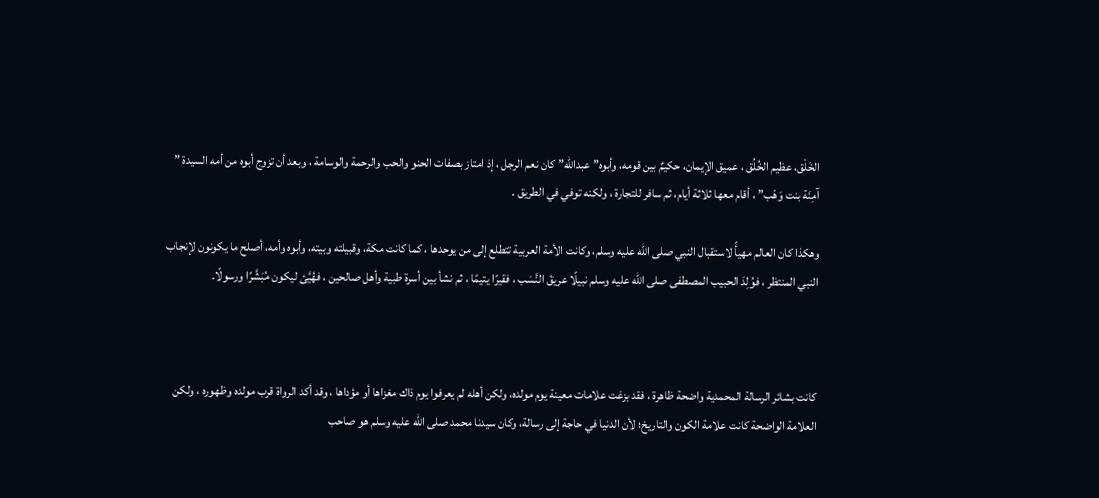الخَلْق، عظيم الخُلُق ، عميق الإيمان، حكيمٌ بين قومه، وأبوه” عبدالله” كان نعم الرجل ، إذ امتاز بصفات الحنو والحب والرحمة والوسامة ، وبعد أن تزوج أبوه من أمه السيدة ” آمِنَة بنت وَهْب” ، أقام معها ثلاثة أيام، ثم سافر للتجارة ، ولكنه توفي في الطريق .

وهكذا كان العالم مهيأً لاستقبال النبي صلى الله عليه وسلم، وكانت الأمة العربية تتطلع إلى من يوحدها ، كما كانت مكة، وقبيلته وبيته، وأبوه وأمه، أصلح ما يكونون لإنجاب النبي المنتظر ، فوُلِدَ الحبيب المصطفى صلى الله عليه وسلم نبيلًا عريقَ النَّسَب ، فقيرًا يتيمًا ، ثم نشأ بين أسرة طبية وأهل صالحين ، فهُيَّئ ليكون مُبَشَّرًا ورسولًا.



كانت بشائر الرسالة المحمدية واضحة ظاهرة ، فقد بزغت علامات معينة يوم مولده، ولكن أهله لم يعرفوا يوم ذاك مغزاها أو مؤداها ، وقد أكد الرواة قرب مولده وظهوره ، ولكن العلامة الواضحة كانت علامة الكون والتاريخ؛ لأن الدنيا في حاجة إلى رسالة، وكان سيدنا محمد صلى الله عليه وسلم هو صاحب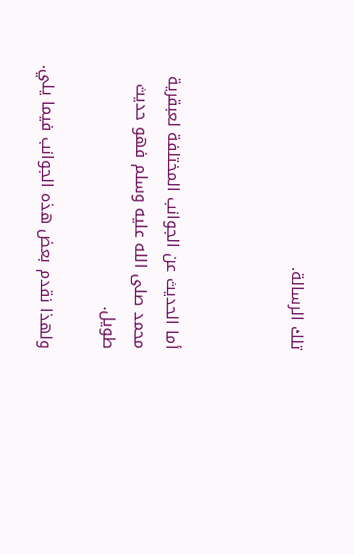تلك الرسالة.



أما الحديث عن الجوانب المختلفة لعبقرية محمد صلى الله عليه وسلم فهو حديث طويل.

ولهذا نقدم بعض هذه الجوانب فيما يلي.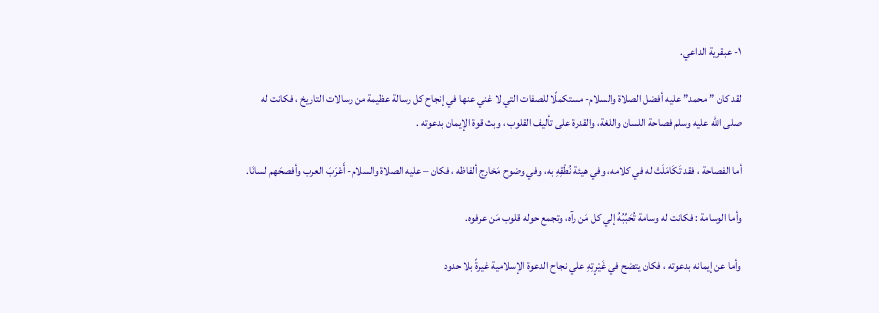١- عبقرية الداعي.

لقد كان ” محمد” عليه أفضل الصلاة والسلام- مستكملًا للصفات التي لا غني عنها في إنجاح كل رسالة عظيمة من رسالات التاريخ ، فكانت له صلى الله عليه وسلم فصاحة اللسان واللغة، والقدرة على تأليف القلوب ، وبث قوة الإيمان بدعوته .

أما الفصاحة ، فقد تَكَامَلَتْ له في كلامه، وفي هيئة نُطْقِهِ به، وفي وضوح مَخارِج ألفاظه ، فكان – عليه الصلاة والسلام- أَعْرَبَ العرب وأفصحَهم لسانَا.

وأما الوسامة : فكانت له وسامة تُحَبِّبُهُ إلي كل مَن رآه، وتجمع حوله قلوب مَن عرفوه.

وأما عن إيمانه بدعوته ، فكان يتضح في غَيْرٕتِهِ علي نجاح الدعوة الإسلامية غيرةً بلا حدود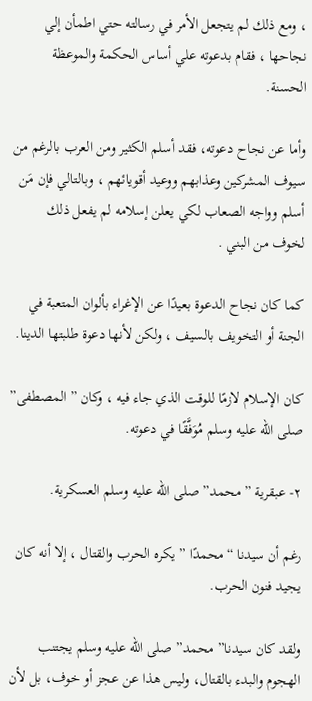، ومع ذلك لم يتجعل الأمر في رسالته حتي اطمأن إلي نجاحها ، فقام بدعوته علي أساس الحكمة والموعظة الحسنة.

وأما عن نجاح دعوته، فقد أسلم الكثير ومن العرب بالرغم من سيوف المشركين وعذابهم ووعيد أقويائهم ، وبالتالي فإن مَن أسلم وواجه الصعاب لكي يعلن إسلامه لم يفعل ذلك لخوف من البني .

كما كان نجاح الدعوة بعيدًا عن الإغراء بألوان المتعبة في الجنة أو التخويف بالسيف ، ولكن لأنها دعوة طلبتها الدينا.

كان الإسلام لازمًا للوقت الذي جاء فيه ، وكان ” المصطفى” صلى الله عليه وسلم مُوَفَّقًا في دعوته.

٢- عبقرية ” محمد” صلى الله عليه وسلم العسكرية.

رغم أن سيدنا “محمدًا ” يكره الحرب والقتال ، إلا أنه كان يجيد فنون الحرب.

ولقد كان سيدنا” محمد” صلى الله عليه وسلم يجتنب الهجوم والبدء بالقتال، وليس هذا عن عجز أو خوف، بل لأن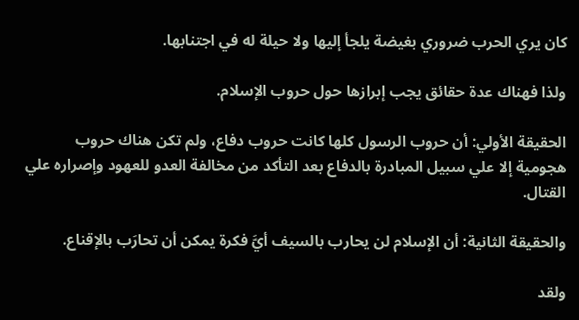كان يري الحرب ضروري بغيضة يلجأ إليها ولا حيلة له في اجتنابها.

ولذا فهناك عدة حقائق يجب إبرازها حول حروب الإسلام.

الحقيقة الأولي: أن حروب الرسول كلها كانت حروب دفاع، ولم تكن هناك حروب هجومية إلا علي سبيل المبادرة بالدفاع بعد التأكد من مخالفة العدو للعهود وإصراره علي القتال.

والحقيقة الثانية: أن الإسلام لن يحارب بالسيف أيَّ فكرة يمكن أن تحارَب بالإقناع.

ولقد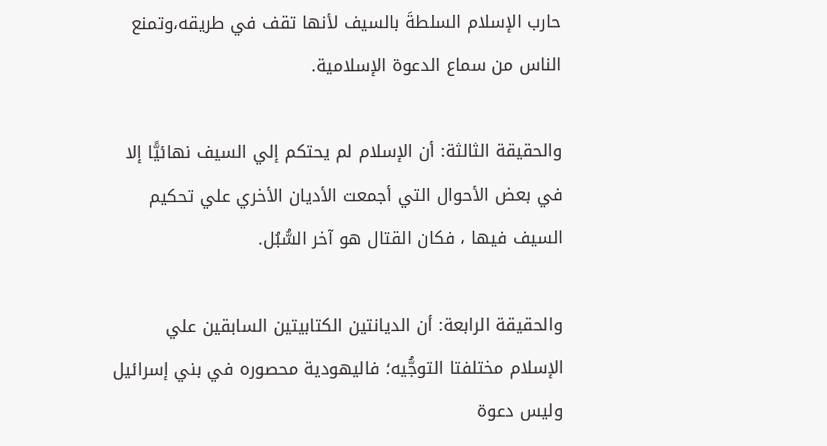حارب الإسلام السلطةَ بالسيف لأنها تقف في طريقه،وتمنع الناس من سماع الدعوة الإسلامية.

والحقيقة الثالثة: أن الإسلام لم يحتكم إلي السيف نهائيًّا إلا في بعض الأحوال التي أجمعت الأديان الأخري علي تحكيم السيف فيها ، فكان القتال هو آخر السُّبُل.

والحقيقة الرابعة: أن الديانتين الكتابيتين السابقين علي الإسلام مختلفتا التوجُّيه؛ فاليهودية محصوره في بني إسرائيل وليس دعوة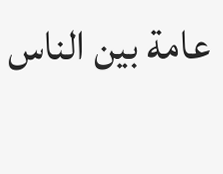عامة بين الناس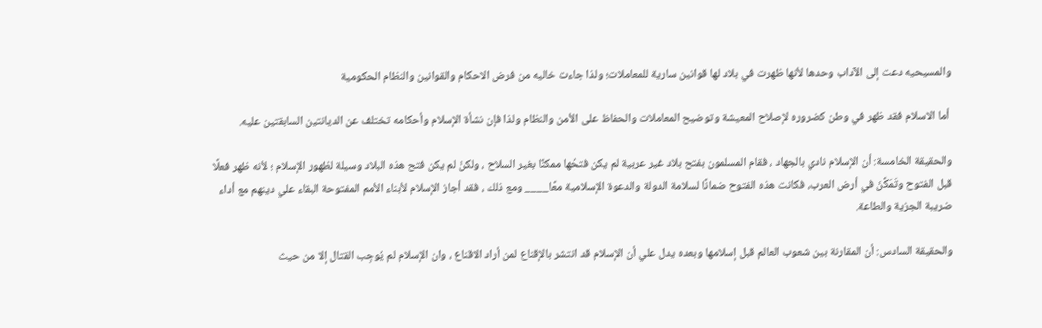والمسيحيه دعت إلى الآداب وحدها لأنها ظهرت في بلاد لها قوانين سارية للمعاملات؛ ولذا جاءت خاليه من فرض الاحكام والقوانين والنظام الحكومية

 أما الاسلام فقد ظهر في وطن كضروره لإصلاح المعيشة وتوضيح المعاملات والحفاظ على الأمن والنظام ولذا فإن نشأة الإسلام وأحكامه تختلف عن الديانتين السابقتين عليه.

والحقيقة الخامسة: أن الإسلام نادي بالجهاد ، فقام المسلمون بفتح بلاد غير عربية لم يكن فتحُها ممكنًا بغير السلاح ، ولكنْ لم يكن فتح هذه البلاد وسيلة لظهور الإسلام ؛ لأنه ظهر فعلًا قبل الفتوح وتَمَكَّنَ في أرض العرب، فكانت هذه الفتوح ضمانًا لسلامة الدولة والدعوة الإسلامية معًا____ ومع ذلك ، فقد أجاز الإسلام لأبناء الأمم المفتوحة البقاء علي دينهم مع أداء ضريبة الجزية والطاعة.

والحقيقة السادس: أن المقارنة بين شعوب العالم قبل إسلامها وبعده يدل علي أن الإسلام قد انتشر بالإقناع لمن أراد الاقناع ، وان الإسلام لم يُوجِب القتال إلا من حيث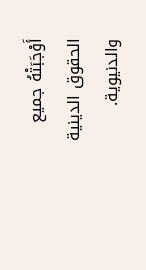أَوْجَبَتْهُ جميع الحقوق الدينية والدنيوية.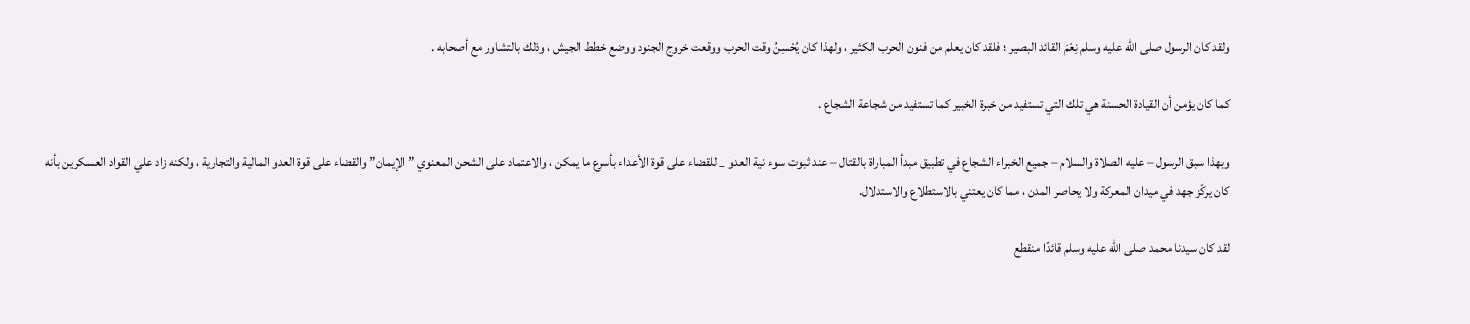ولقد كان الرسول صلى الله عليه وسلم نِعْمَ القائد البصير ؛ فلقد كان يعلم من فنون الحرب الكثير ، ولهذا كان يُحْسِنُ وقت الحرب ووقعت خروج الجنود ووضع خطط الجيش ، وذلك بالتشاور مع أصحابه .

كما كان يؤمن أن القيادة الحسنة هي تلك التي تستفيد من خبرة الخبير كما تستفيد من شجاعة الشجاع .

وبهذا سبق الرسول – عليه الصلاة والسلام – جميع الخبراء الشجاع في تطبيق مبدأ المباراة بالقتال – عند ثبوت سوء نية العدو _ للقضاء على قوة الأعداء بأسرع ما يمكن ، والاعتماد على الشحن المعنوي ” الإيمان” والقضاء على قوة العدو المالية والتجارية ، ولكنه زاد علي القواد العسكرين بأنه كان يركّز جهد في ميدان المعركة ولا يحاصر المدن ، مما كان يعتني بالاستطلاع والاستدلال.

لقد كان سيدنا محمد صلى الله عليه وسلم قائدًا منقطع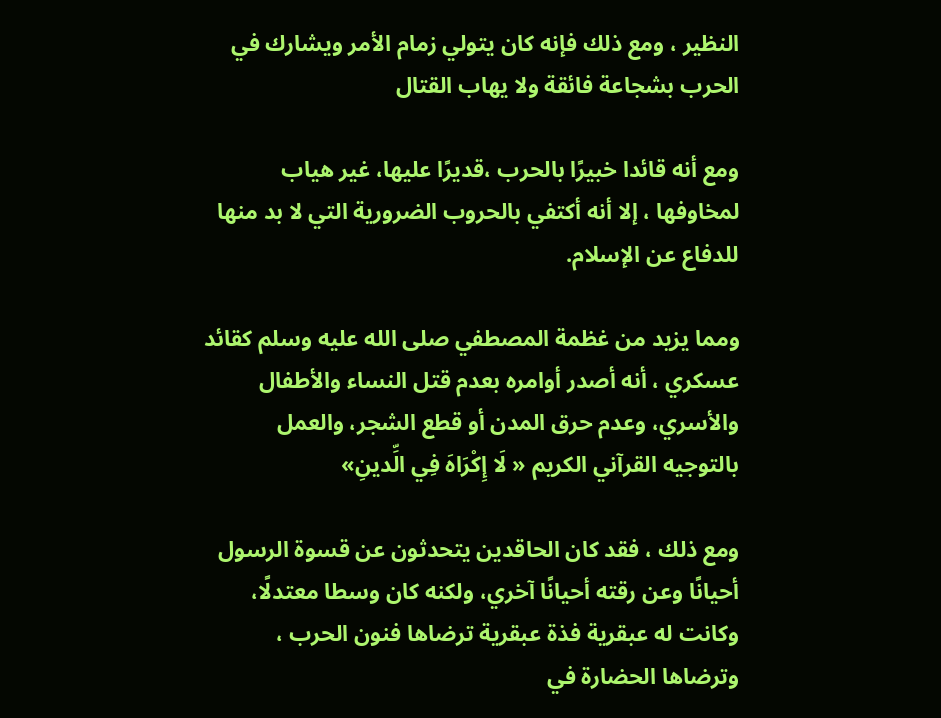النظير ، ومع ذلك فإنه كان يتولي زمام الأمر ويشارك في الحرب بشجاعة فائقة ولا يهاب القتال

ومع أنه قائدا خبيرًا بالحرب ،قديرًا عليها، غير هياب لمخاوفها ، إلا أنه أكتفي بالحروب الضرورية التي لا بد منها للدفاع عن الإسلام.

ومما يزيد من غظمة المصطفي صلى الله عليه وسلم كقائد عسكري ، أنه أصدر أوامره بعدم قتل النساء والأطفال والأسري، وعدم حرق المدن أو قطع الشجر، والعمل بالتوجيه القرآني الكريم « لَا إِكْرَاهَ فِي الِّدينِ»

ومع ذلك ، فقد كان الحاقدين يتحدثون عن قسوة الرسول أحيانًا وعن رقته أحيانًا آخري، ولكنه كان وسطا معتدلًا، وكانت له عبقرية فذة عبقرية ترضاها فنون الحرب ، وترضاها الحضارة في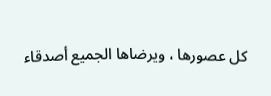كل عصورها ، ويرضاها الجميع أصدقاء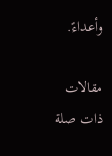وأعداءً.

مقالات ذات صلة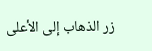زر الذهاب إلى الأعلى